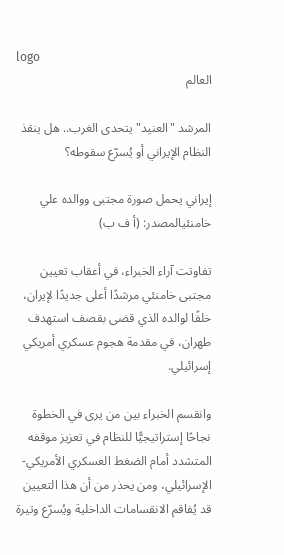logo
العالم

المرشد "العنيد" يتحدى الغرب.. هل ينقذ النظام الإيراني أو يُسرّع سقوطه؟

إيراني يحمل صورة مجتبى ووالده علي خامنئيالمصدر: (أ ف ب)

تفاوتت آراء الخبراء، في أعقاب تعيين مجتبى خامنئي مرشدًا أعلى جديدًا لإيران، خلفًا لوالده الذي قضى بقصف استهدف طهران، في مقدمة هجوم عسكري أمريكي إسرائيلي.

وانقسم الخبراء بين من يرى في الخطوة نجاحًا إستراتيجيًّا للنظام في تعزيز موقفه المتشدد أمام الضغط العسكري الأمريكي-الإسرائيلي، ومن يحذر من أن هذا التعيين قد يُفاقم الانقسامات الداخلية ويُسرّع وتيرة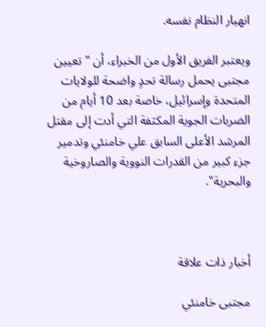انهيار النظام نفسه.

ويعتبر الفريق الأول من الخبراء، أن "تعيين مجتبى يحمل رسالة تحدٍ واضحة للولايات المتحدة وإسرائيل، خاصة بعد 10 أيام من الضربات الجوية المكثفة التي أدت إلى مقتل المرشد الأعلى السابق علي خامنئي وتدمير جزء كبير من القدرات النووية والصاروخية والبحرية".



أخبار ذات علاقة

مجتبى خامنئي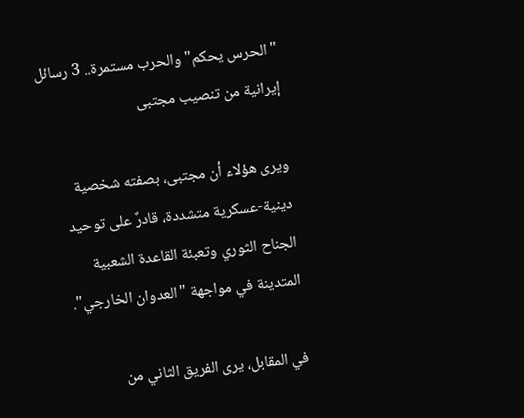"الحرس يحكم" والحرب مستمرة.. 3 رسائل إيرانية من تنصيب مجتبى

ويرى هؤلاء أن مجتبى، بصفته شخصية دينية-عسكرية متشددة، قادرٌ على توحيد الجناح الثوري وتعبئة القاعدة الشعبية المتدينة في مواجهة "العدوان الخارجي".

في المقابل، يرى الفريق الثاني من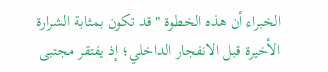الخبراء أن هذه الخطوة "قد تكون بمثابة الشرارة الأخيرة قبل الانفجار الداخلي؛ إذ يفتقر مجتبى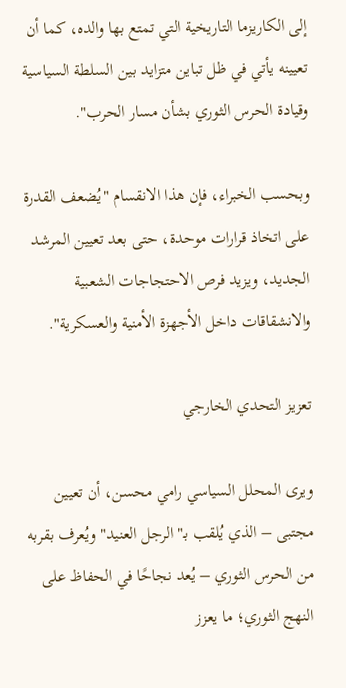إلى الكاريزما التاريخية التي تمتع بها والده، كما أن تعيينه يأتي في ظل تباين متزايد بين السلطة السياسية وقيادة الحرس الثوري بشأن مسار الحرب".

وبحسب الخبراء، فإن هذا الانقسام "يُضعف القدرة على اتخاذ قرارات موحدة، حتى بعد تعيين المرشد الجديد، ويزيد فرص الاحتجاجات الشعبية والانشقاقات داخل الأجهزة الأمنية والعسكرية".

تعزيز التحدي الخارجي

ويرى المحلل السياسي رامي محسن، أن تعيين مجتبى – الذي يُلقب بـ"الرجل العنيد" ويُعرف بقربه من الحرس الثوري – يُعد نجاحًا في الحفاظ على النهج الثوري؛ ما يعزز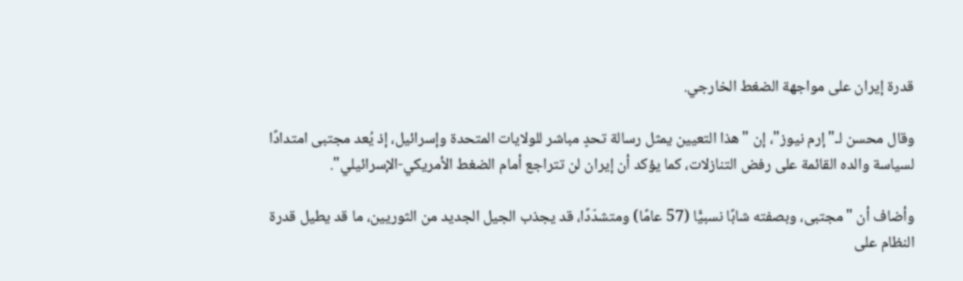قدرة إيران على مواجهة الضغط الخارجي.

وقال محسن لـ"إرم نيوز"، إن "هذا التعيين يمثل رسالة تحدٍ مباشر للولايات المتحدة وإسرائيل، إذ يُعد مجتبى امتدادًا لسياسة والده القائمة على رفض التنازلات، كما يؤكد أن إيران لن تتراجع أمام الضغط الأمريكي-الإسرائيلي".

وأضاف أن "مجتبى، وبصفته شابًا نسبيًّا (57 عامًا) ومتشدّدًا، قد يجذب الجيل الجديد من الثوريين، ما قد يطيل قدرة النظام على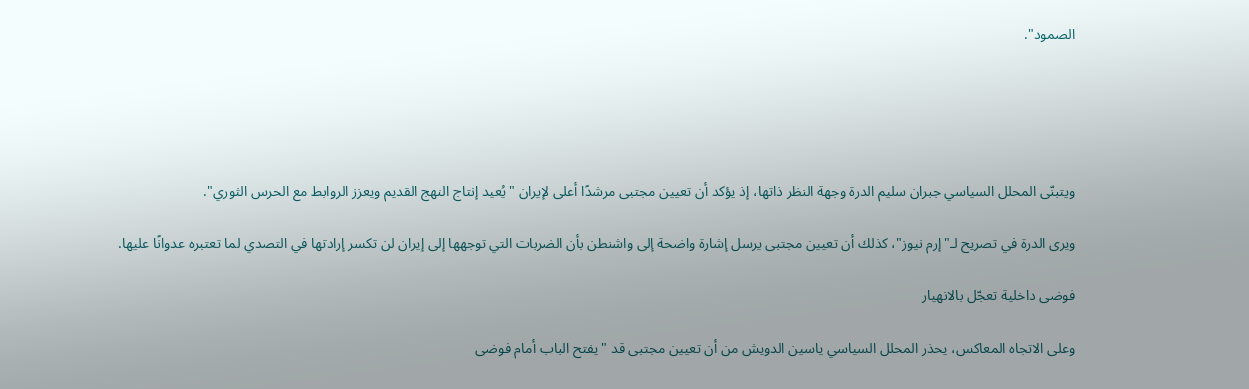الصمود".





ويتبنّى المحلل السياسي جبران سليم الدرة وجهة النظر ذاتها، إذ يؤكد أن تعيين مجتبى مرشدًا أعلى لإيران "يُعيد إنتاج النهج القديم ويعزز الروابط مع الحرس الثوري".

ويرى الدرة في تصريح لـ"إرم نيوز"، كذلك أن تعيين مجتبى يرسل إشارة واضحة إلى واشنطن بأن الضربات التي توجهها إلى إيران لن تكسر إرادتها في التصدي لما تعتبره عدوانًا عليها.

فوضى داخلية تعجّل بالانهيار

وعلى الاتجاه المعاكس، يحذر المحلل السياسي ياسين الدويش من أن تعيين مجتبى قد "يفتح الباب أمام فوضى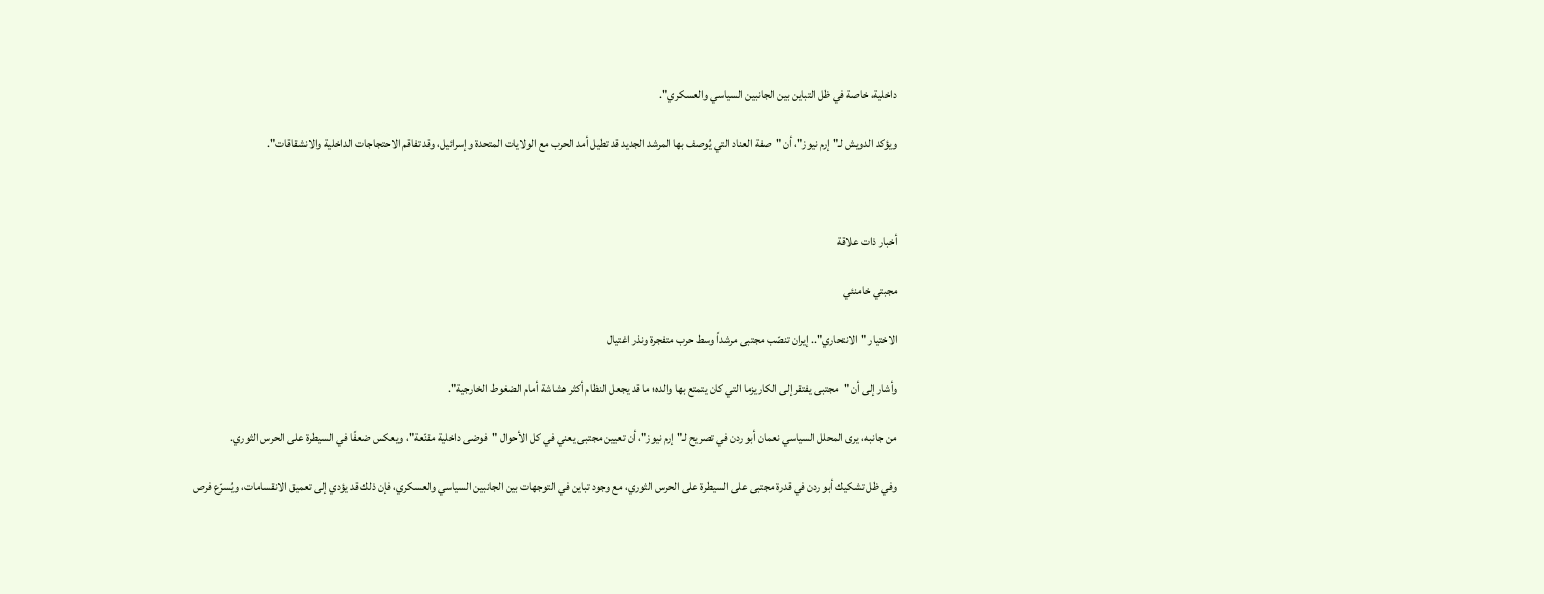داخلية، خاصة في ظل التباين بين الجانبين السياسي والعسكري".

ويؤكد الدويش لـ"إرم نيوز"، أن "صفة العناد التي يُوصف بها المرشد الجديد قد تطيل أمد الحرب مع الولايات المتحدة وإسرائيل، وقد تفاقم الاحتجاجات الداخلية والانشقاقات".



أخبار ذات علاقة

مجبتي خامنئي

الاختيار "الانتحاري".. إيران تنصّب مجتبى مرشداً وسط حرب متفجرة ونذر اغتيال

وأشار إلى أن "مجتبى يفتقر إلى الكاريزما التي كان يتمتع بها والده؛ ما قد يجعل النظام أكثر هشاشة أمام الضغوط الخارجية".

من جانبه، يرى المحلل السياسي نعمان أبو ردن في تصريح لـ"إرم نيوز"، أن تعيين مجتبى يعني في كل الأحوال "فوضى داخلية مقنّعة"، ويعكس ضعفًا في السيطرة على الحرس الثوري.

وفي ظل تشكيك أبو ردن في قدرة مجتبى على السيطرة على الحرس الثوري، مع وجود تباين في التوجهات بين الجانبين السياسي والعسكري، فإن ذلك قد يؤدي إلى تعميق الانقسامات، ويُسرّع فرص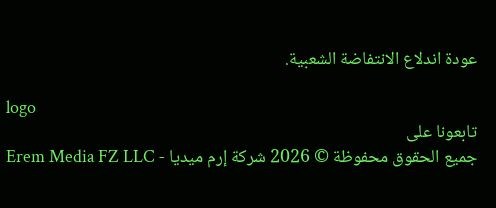عودة اندلاع الانتفاضة الشعبية.

logo
تابعونا على
جميع الحقوق محفوظة © 2026 شركة إرم ميديا - Erem Media FZ LLC